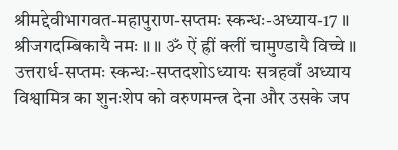श्रीमद्देवीभागवत-महापुराण-सप्तमः स्कन्धः-अध्याय-17 ॥ श्रीजगदम्बिकायै नमः ॥ ॥ ॐ ऐं ह्रीं क्लीं चामुण्डायै विच्चे ॥ उत्तरार्ध-सप्तमः स्कन्धः-सप्तदशोऽध्यायः सत्रहवाँ अध्याय विश्वामित्र का शुनःशेप को वरुणमन्त्र देना और उसके जप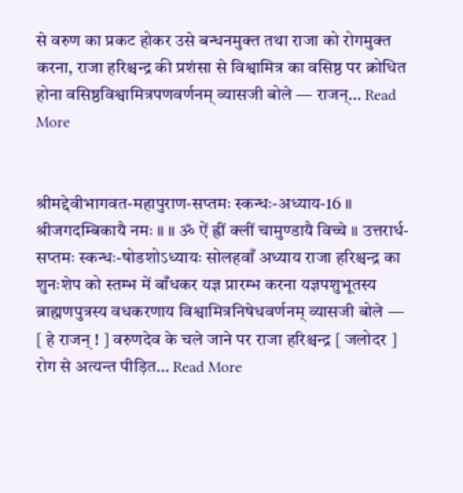से वरुण का प्रकट होकर उसे बन्धनमुक्त तथा राजा को रोगमुक्त करना, राजा हरिश्चन्द्र की प्रशंसा से विश्वामित्र का वसिष्ठ पर क्रोधित होना वसिष्ठविश्वामित्रपणवर्णनम् व्यासजी बोले — राजन्… Read More


श्रीमद्देवीभागवत-महापुराण-सप्तमः स्कन्धः-अध्याय-16 ॥ श्रीजगदम्बिकायै नमः ॥ ॥ ॐ ऐं ह्रीं क्लीं चामुण्डायै विच्चे ॥ उत्तरार्ध-सप्तमः स्कन्धः-षोडशोऽध्यायः सोलहवाँ अध्याय राजा हरिश्चन्द्र का शुनःशेप को स्तम्भ में बाँधकर यज्ञ प्रारम्भ करना यज्ञपशुभूतस्य ब्राह्मणपुत्रस्य वधकरणाय विश्वामित्रनिषेधवर्णनम् व्यासजी बोले — [ हे राजन् ! ] वरुणदेव के चले जाने पर राजा हरिश्चन्द्र [ जलोदर ] रोग से अत्यन्त पीड़ित… Read More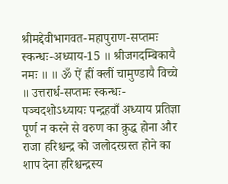श्रीमद्देवीभागवत-महापुराण-सप्तमः स्कन्धः-अध्याय-15 ॥ श्रीजगदम्बिकायै नमः ॥ ॥ ॐ ऐं ह्रीं क्लीं चामुण्डायै विच्चे ॥ उत्तरार्ध-सप्तमः स्कन्धः-पञ्चदशोऽध्यायः पन्द्रहवाँ अध्याय प्रतिज्ञा पूर्ण न करने से वरुण का क्रुद्ध होना और राजा हरिश्चन्द्र को जलोदरग्रस्त होने का शाप देना हरिश्चन्द्रस्य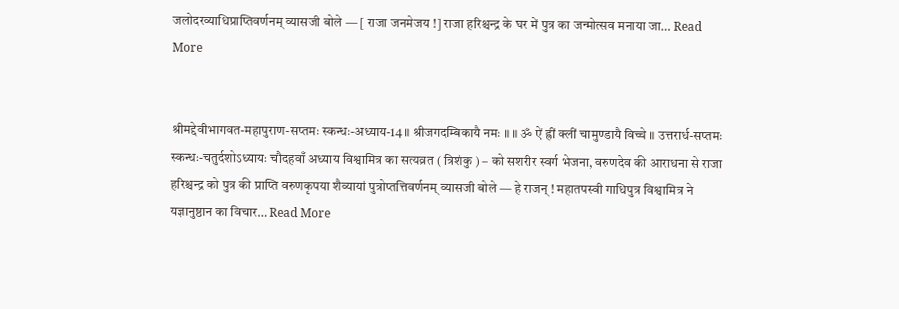जलोदरव्याधिप्राप्तिवर्णनम् व्यासजी बोले — [ राजा जनमेजय !] राजा हरिश्चन्द्र के घर में पुत्र का जन्मोत्सव मनाया जा… Read More


श्रीमद्देवीभागवत-महापुराण-सप्तमः स्कन्धः-अध्याय-14 ॥ श्रीजगदम्बिकायै नमः ॥ ॥ ॐ ऐं ह्रीं क्लीं चामुण्डायै विच्चे ॥ उत्तरार्ध-सप्तमः स्कन्धः-चतुर्दशोऽध्यायः चौदहवाँ अध्याय विश्वामित्र का सत्यव्रत ( त्रिशंकु ) – को सशरीर स्वर्ग भेजना, वरुणदेव की आराधना से राजा हरिश्चन्द्र को पुत्र की प्राप्ति वरुणकृपया शैव्यायां पुत्रोप्तत्तिवर्णनम् व्यासजी बोले — हे राजन् ! महातपस्वी गाधिपुत्र विश्वामित्र ने यज्ञानुष्ठान का विचार… Read More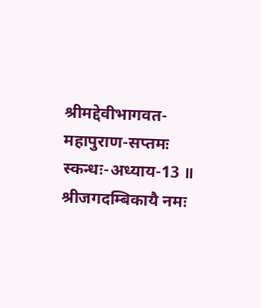श्रीमद्देवीभागवत-महापुराण-सप्तमः स्कन्धः-अध्याय-13 ॥ श्रीजगदम्बिकायै नमः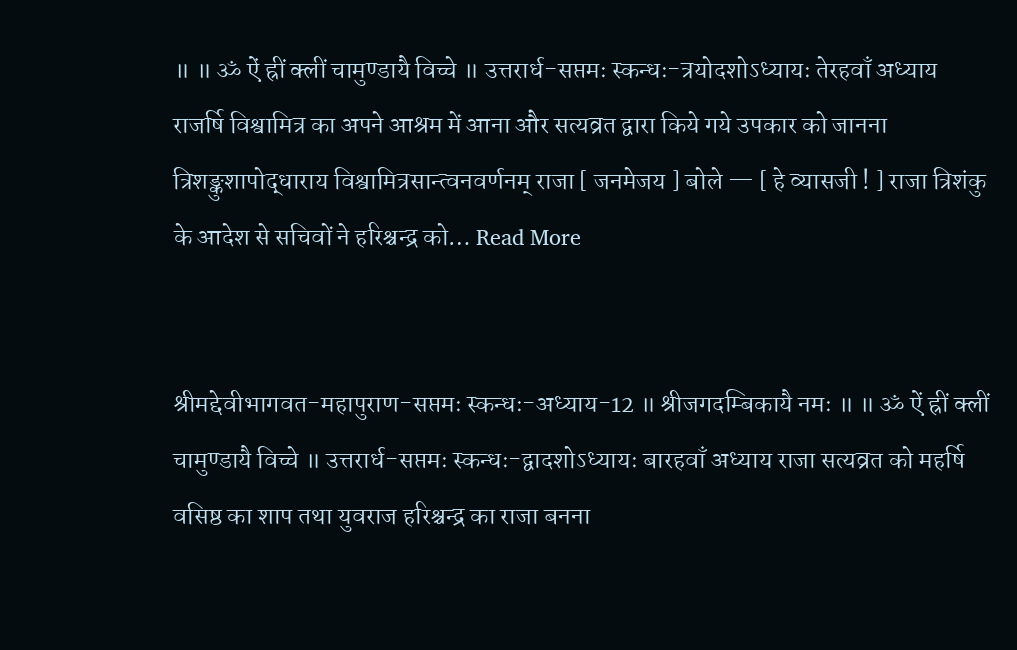॥ ॥ ॐ ऐं ह्रीं क्लीं चामुण्डायै विच्चे ॥ उत्तरार्ध-सप्तमः स्कन्धः-त्रयोदशोऽध्यायः तेरहवाँ अध्याय राजर्षि विश्वामित्र का अपने आश्रम में आना और सत्यव्रत द्वारा किये गये उपकार को जानना त्रिशङ्कुशापोद्धाराय विश्वामित्रसान्त्वनवर्णनम् राजा [ जनमेजय ] बोले — [ हे व्यासजी ! ] राजा त्रिशंकु के आदेश से सचिवों ने हरिश्चन्द्र को… Read More


श्रीमद्देवीभागवत-महापुराण-सप्तमः स्कन्धः-अध्याय-12 ॥ श्रीजगदम्बिकायै नमः ॥ ॥ ॐ ऐं ह्रीं क्लीं चामुण्डायै विच्चे ॥ उत्तरार्ध-सप्तमः स्कन्धः-द्वादशोऽध्यायः बारहवाँ अध्याय राजा सत्यव्रत को महर्षि वसिष्ठ का शाप तथा युवराज हरिश्चन्द्र का राजा बनना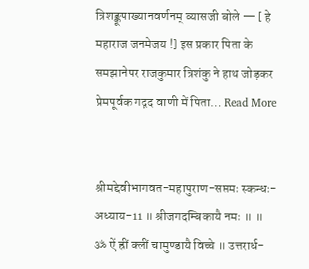त्रिशङ्कूपाख्यानवर्णनम् व्यासजी बोले — [ हे महाराज जनमेजय !] इस प्रकार पिता के समझानेपर राजकुमार त्रिशंकु ने हाथ जोड़कर प्रेमपूर्वक गद्गद वाणी में पिता… Read More


श्रीमद्देवीभागवत-महापुराण-सप्तमः स्कन्धः-अध्याय-11 ॥ श्रीजगदम्बिकायै नमः ॥ ॥ ॐ ऐं ह्रीं क्लीं चामुण्डायै विच्चे ॥ उत्तरार्ध-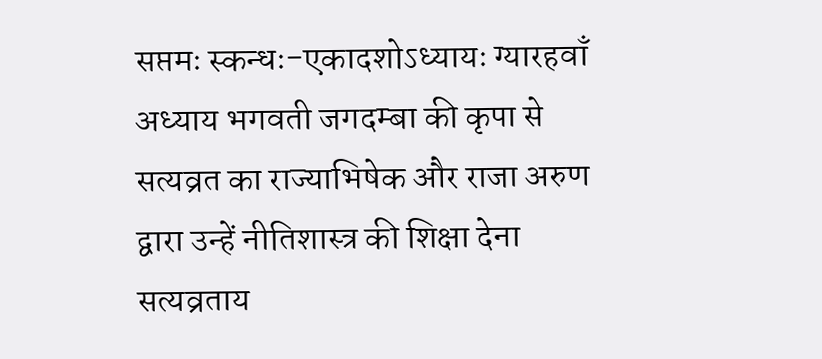सप्तमः स्कन्धः-एकादशोऽध्यायः ग्यारहवाँ अध्याय भगवती जगदम्बा की कृपा से सत्यव्रत का राज्याभिषेक और राजा अरुण द्वारा उन्हें नीतिशास्त्र की शिक्षा देना सत्यव्रताय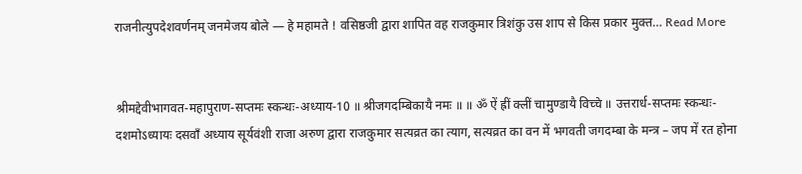राजनीत्युपदेशवर्णनम् जनमेजय बोले — हे महामते ! वसिष्ठजी द्वारा शापित वह राजकुमार त्रिशंकु उस शाप से किस प्रकार मुक्त… Read More


श्रीमद्देवीभागवत-महापुराण-सप्तमः स्कन्धः-अध्याय-10 ॥ श्रीजगदम्बिकायै नमः ॥ ॥ ॐ ऐं ह्रीं क्लीं चामुण्डायै विच्चे ॥ उत्तरार्ध-सप्तमः स्कन्धः-दशमोऽध्यायः दसवाँ अध्याय सूर्यवंशी राजा अरुण द्वारा राजकुमार सत्यव्रत का त्याग, सत्यव्रत का वन में भगवती जगदम्बा के मन्त्र – जप में रत होना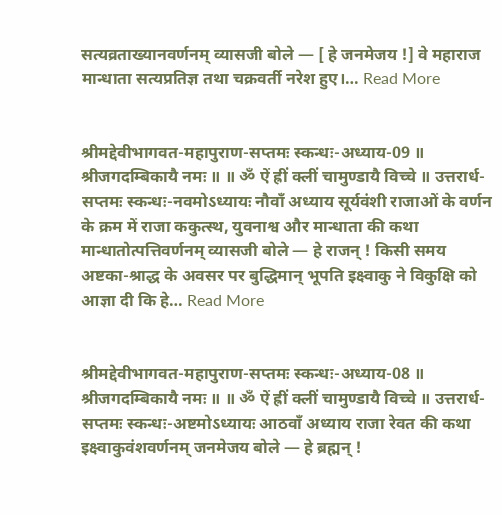सत्यव्रताख्यानवर्णनम् व्यासजी बोले — [ हे जनमेजय !] वे महाराज मान्धाता सत्यप्रतिज्ञ तथा चक्रवर्ती नरेश हुए।… Read More


श्रीमद्देवीभागवत-महापुराण-सप्तमः स्कन्धः-अध्याय-09 ॥ श्रीजगदम्बिकायै नमः ॥ ॥ ॐ ऐं ह्रीं क्लीं चामुण्डायै विच्चे ॥ उत्तरार्ध-सप्तमः स्कन्धः-नवमोऽध्यायः नौवाँ अध्याय सूर्यवंशी राजाओं के वर्णन के क्रम में राजा ककुत्स्थ, युवनाश्व और मान्धाता की कथा मान्धातोत्पत्तिवर्णनम् व्यासजी बोले — हे राजन् ! किसी समय अष्टका-श्राद्ध के अवसर पर बुद्धिमान् भूपति इक्ष्वाकु ने विकुक्षि को आज्ञा दी कि हे… Read More


श्रीमद्देवीभागवत-महापुराण-सप्तमः स्कन्धः-अध्याय-08 ॥ श्रीजगदम्बिकायै नमः ॥ ॥ ॐ ऐं ह्रीं क्लीं चामुण्डायै विच्चे ॥ उत्तरार्ध-सप्तमः स्कन्धः-अष्टमोऽध्यायः आठवाँ अध्याय राजा रेवत की कथा इक्ष्वाकुवंशवर्णनम् जनमेजय बोले — हे ब्रह्मन् !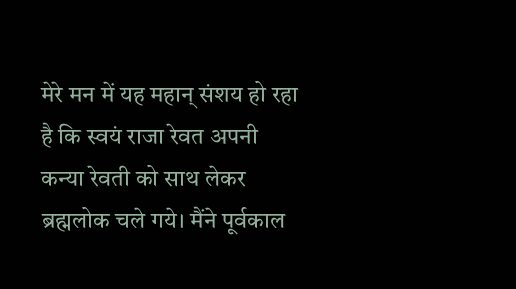मेरे मन में यह महान् संशय हो रहा है कि स्वयं राजा रेवत अपनी कन्या रेवती को साथ लेकर ब्रह्मलोक चले गये। मैंने पूर्वकाल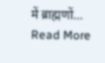में ब्राह्मणों… Read More